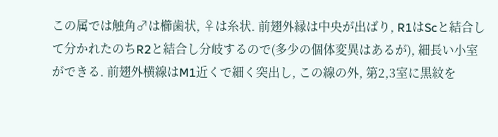この属では触角♂は櫛歯状, ♀は糸状. 前翅外縁は中央が出ばり, R1はScと結合して分かれたのちR2と結合し分岐するので(多少の個体変異はあるが), 細長い小室ができる. 前翅外横線はM1近くで細く突出し, この線の外, 第2,3室に黒紋を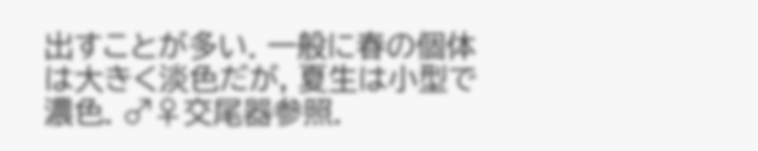出すことが多い. 一般に春の個体は大きく淡色だが, 夏生は小型で濃色. ♂♀交尾器参照.